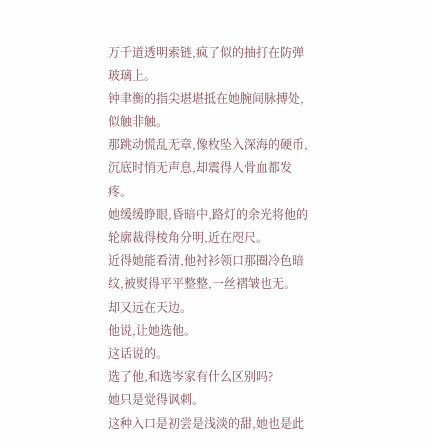万千道透明索链,疯了似的抽打在防弹玻璃上。
钟聿衡的指尖堪堪抵在她腕间脉搏处,似触非触。
那跳动慌乱无章,像枚坠入深海的硬币,沉底时悄无声息,却震得人骨血都发疼。
她缓缓睁眼,昏暗中,路灯的余光将他的轮廓裁得棱角分明,近在咫尺。
近得她能看清,他衬衫领口那圈冷色暗纹,被熨得平平整整,一丝褶皱也无。
却又远在天边。
他说,让她选他。
这话说的。
选了他,和选岑家有什么区别吗?
她只是觉得讽刺。
这种入口是初尝是浅淡的甜,她也是此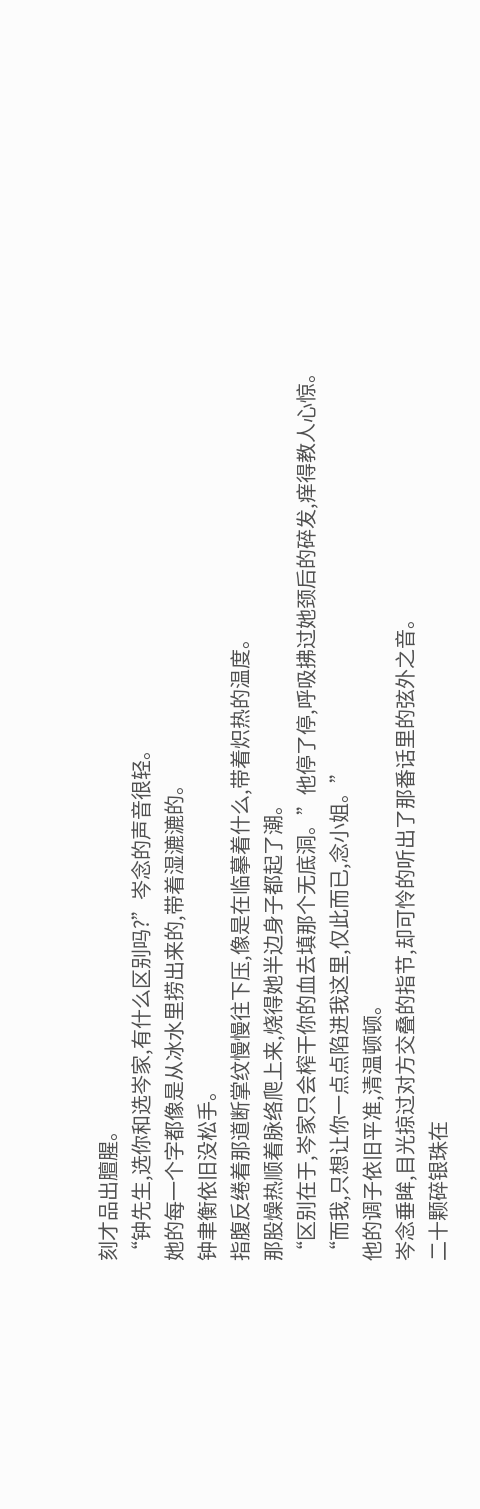刻才品出膻腥。
“钟先生,选你和选岑家,有什么区别吗?”岑念的声音很轻。
她的每一个字都像是从冰水里捞出来的,带着湿漉漉的。
钟聿衡依旧没松手。
指腹反绻着那道断掌纹慢慢往下压,像是在临摹着什么,带着炽热的温度。
那股燥热顺着脉络爬上来,烧得她半边身子都起了潮。
“区别在于,岑家只会榨干你的血去填那个无底洞。”他停了停,呼吸拂过她颈后的碎发,痒得教人心惊。
“而我,只想让你一点点陷进我这里,仅此而已,念小姐。”
他的调子依旧平准,清温顿顿。
岑念垂眸,目光掠过对方交叠的指节,却可怜的听出了那番话里的弦外之音。
二十颗碎银珠在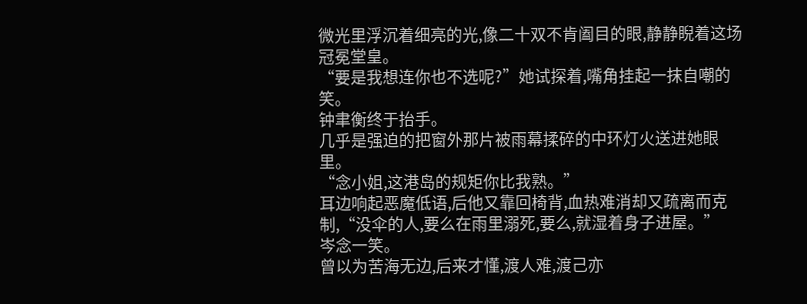微光里浮沉着细亮的光,像二十双不肯阖目的眼,静静睨着这场冠冕堂皇。
“要是我想连你也不选呢?”她试探着,嘴角挂起一抹自嘲的笑。
钟聿衡终于抬手。
几乎是强迫的把窗外那片被雨幕揉碎的中环灯火送进她眼里。
“念小姐,这港岛的规矩你比我熟。”
耳边响起恶魔低语,后他又靠回椅背,血热难消却又疏离而克制,“没伞的人,要么在雨里溺死,要么,就湿着身子进屋。”
岑念一笑。
曾以为苦海无边,后来才懂,渡人难,渡己亦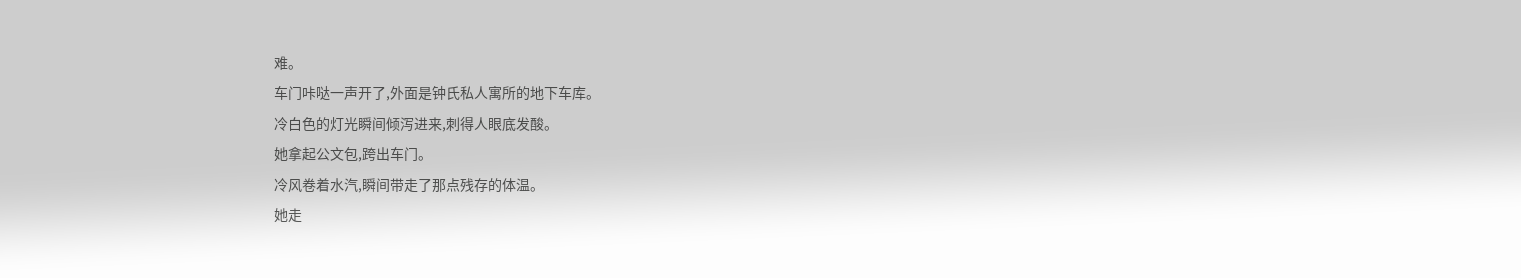难。
车门咔哒一声开了,外面是钟氏私人寓所的地下车库。
冷白色的灯光瞬间倾泻进来,刺得人眼底发酸。
她拿起公文包,跨出车门。
冷风卷着水汽,瞬间带走了那点残存的体温。
她走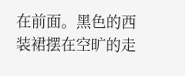在前面。黑色的西装裙摆在空旷的走